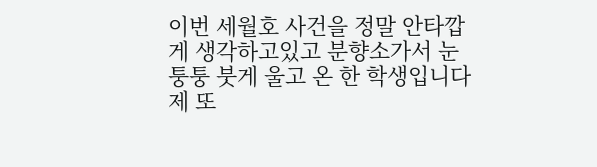이번 세월호 사건을 정말 안타깝게 생각하고있고 분향소가서 눈 퉁퉁 붓게 울고 온 한 학생입니다 제 또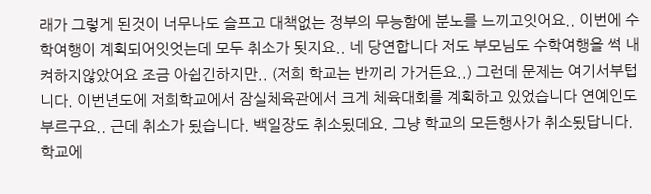래가 그렇게 된것이 너무나도 슬프고 대책없는 정부의 무능함에 분노를 느끼고잇어요.. 이번에 수학여행이 계획되어잇엇는데 모두 취소가 됫지요.. 네 당연합니다 저도 부모님도 수학여행을 썩 내켜하지않았어요 조금 아쉽긴하지만.. (저희 학교는 반끼리 가거든요..) 그런데 문제는 여기서부텁니다. 이번년도에 저희학교에서 잠실체육관에서 크게 체육대회를 계획하고 있었습니다 연예인도 부르구요.. 근데 취소가 됬습니다. 백일장도 취소됬데요. 그냥 학교의 모든행사가 취소됬답니다. 학교에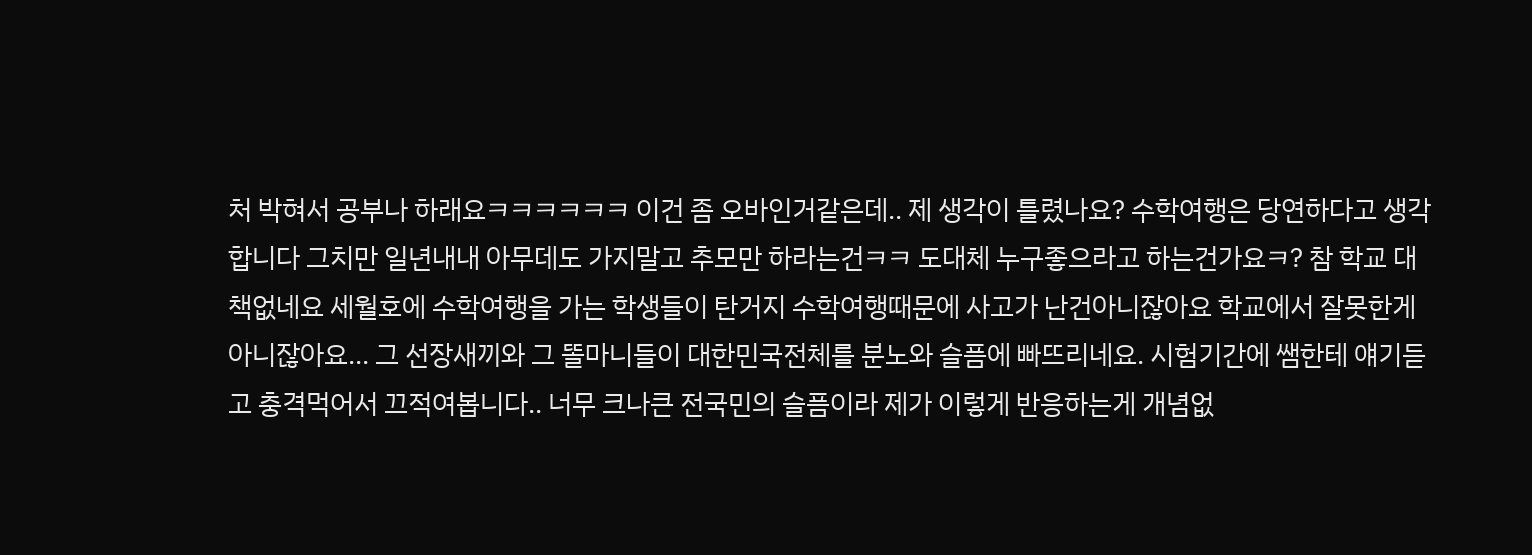처 박혀서 공부나 하래요ㅋㅋㅋㅋㅋㅋ 이건 좀 오바인거같은데.. 제 생각이 틀렸나요? 수학여행은 당연하다고 생각합니다 그치만 일년내내 아무데도 가지말고 추모만 하라는건ㅋㅋ 도대체 누구좋으라고 하는건가요ㅋ? 참 학교 대책없네요 세월호에 수학여행을 가는 학생들이 탄거지 수학여행때문에 사고가 난건아니잖아요 학교에서 잘못한게 아니잖아요... 그 선장새끼와 그 똘마니들이 대한민국전체를 분노와 슬픔에 빠뜨리네요. 시험기간에 쌤한테 얘기듣고 충격먹어서 끄적여봅니다.. 너무 크나큰 전국민의 슬픔이라 제가 이렇게 반응하는게 개념없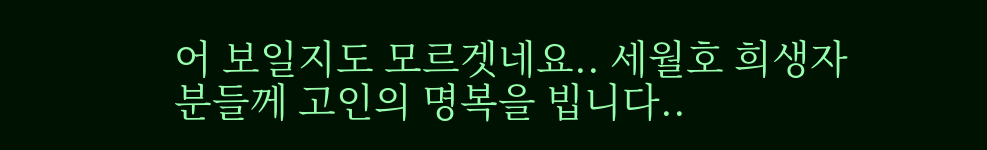어 보일지도 모르겟네요.. 세월호 희생자분들께 고인의 명복을 빕니다..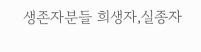생존자분들 희생자,실종자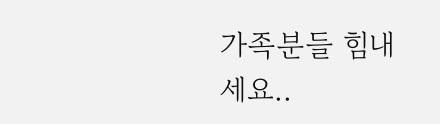가족분들 힘내세요..